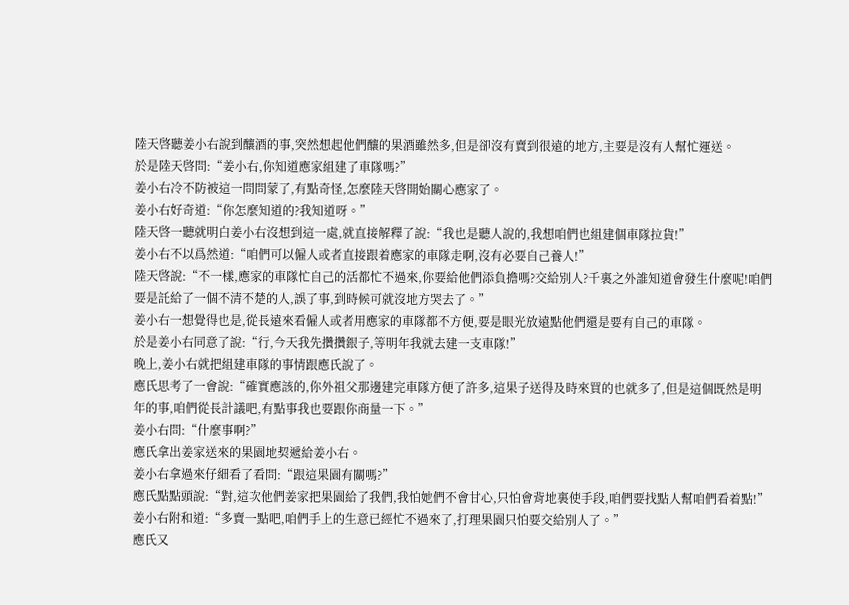陸天啓聽姜小右說到釀酒的事,突然想起他們釀的果酒雖然多,但是卻沒有賣到很遠的地方,主要是沒有人幫忙運送。
於是陸天啓問:“姜小右,你知道應家組建了車隊嗎?”
姜小右冷不防被這一問問蒙了,有點奇怪,怎麼陸天啓開始關心應家了。
姜小右好奇道:“你怎麼知道的?我知道呀。”
陸天啓一聽就明白姜小右沒想到這一處,就直接解釋了說:“我也是聽人說的,我想咱們也組建個車隊拉貨!”
姜小右不以爲然道:“咱們可以僱人或者直接跟着應家的車隊走啊,沒有必要自己養人!”
陸天啓說:“不一樣,應家的車隊忙自己的活都忙不過來,你要給他們添負擔嗎?交給別人?千裏之外誰知道會發生什麼呢!咱們要是託給了一個不清不楚的人,誤了事,到時候可就沒地方哭去了。”
姜小右一想覺得也是,從長遠來看僱人或者用應家的車隊都不方便,要是眼光放遠點他們還是要有自己的車隊。
於是姜小右同意了說:“行,今天我先攢攢銀子,等明年我就去建一支車隊!”
晚上,姜小右就把組建車隊的事情跟應氏說了。
應氏思考了一會說:“確實應該的,你外祖父那邊建完車隊方便了許多,這果子送得及時來買的也就多了,但是這個既然是明年的事,咱們從長計議吧,有點事我也要跟你商量一下。”
姜小右問:“什麼事啊?”
應氏拿出姜家送來的果園地契遞給姜小右。
姜小右拿過來仔細看了看問:“跟這果園有關嗎?”
應氏點點頭說:“對,這次他們姜家把果園給了我們,我怕她們不會甘心,只怕會背地裏使手段,咱們要找點人幫咱們看着點!”
姜小右附和道:“多賣一點吧,咱們手上的生意已經忙不過來了,打理果園只怕要交給別人了。”
應氏又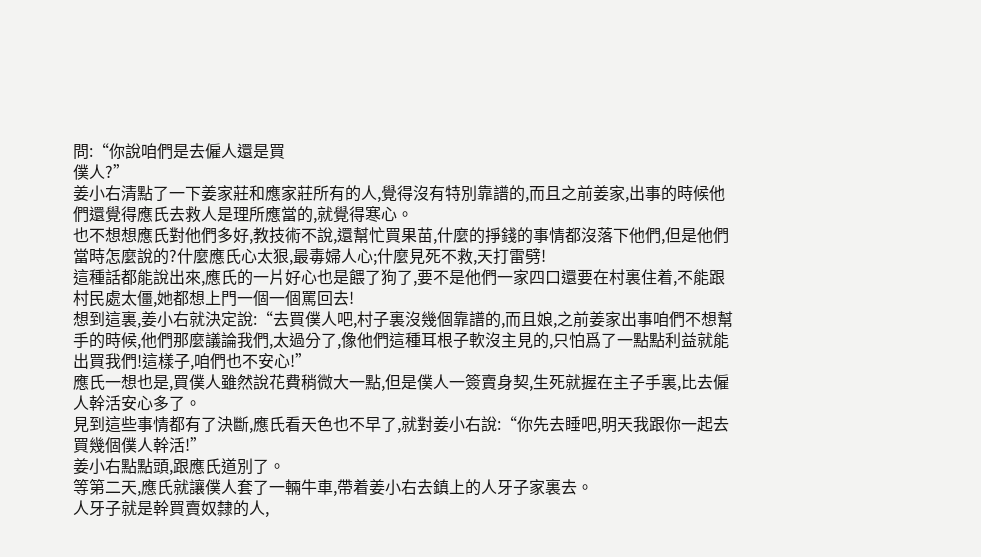問:“你說咱們是去僱人還是買
僕人?”
姜小右清點了一下姜家莊和應家莊所有的人,覺得沒有特別靠譜的,而且之前姜家,出事的時候他們還覺得應氏去救人是理所應當的,就覺得寒心。
也不想想應氏對他們多好,教技術不說,還幫忙買果苗,什麼的掙錢的事情都沒落下他們,但是他們當時怎麼說的?什麼應氏心太狠,最毒婦人心;什麼見死不救,天打雷劈!
這種話都能說出來,應氏的一片好心也是餵了狗了,要不是他們一家四口還要在村裏住着,不能跟村民處太僵,她都想上門一個一個罵回去!
想到這裏,姜小右就決定說:“去買僕人吧,村子裏沒幾個靠譜的,而且娘,之前姜家出事咱們不想幫手的時候,他們那麼議論我們,太過分了,像他們這種耳根子軟沒主見的,只怕爲了一點點利益就能出買我們!這樣子,咱們也不安心!”
應氏一想也是,買僕人雖然說花費稍微大一點,但是僕人一簽賣身契,生死就握在主子手裏,比去僱人幹活安心多了。
見到這些事情都有了決斷,應氏看天色也不早了,就對姜小右說:“你先去睡吧,明天我跟你一起去買幾個僕人幹活!”
姜小右點點頭,跟應氏道別了。
等第二天,應氏就讓僕人套了一輛牛車,帶着姜小右去鎮上的人牙子家裏去。
人牙子就是幹買賣奴隸的人,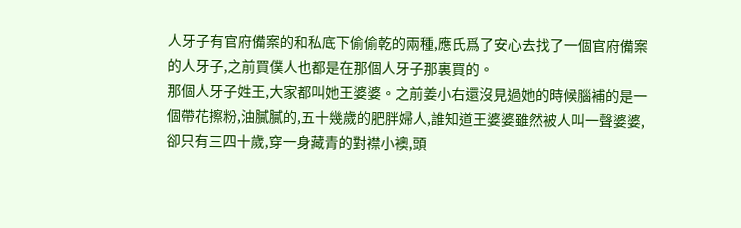人牙子有官府備案的和私底下偷偷乾的兩種,應氏爲了安心去找了一個官府備案的人牙子,之前買僕人也都是在那個人牙子那裏買的。
那個人牙子姓王,大家都叫她王婆婆。之前姜小右還沒見過她的時候腦補的是一個帶花擦粉,油膩膩的,五十幾歲的肥胖婦人,誰知道王婆婆雖然被人叫一聲婆婆,卻只有三四十歲,穿一身藏青的對襟小襖,頭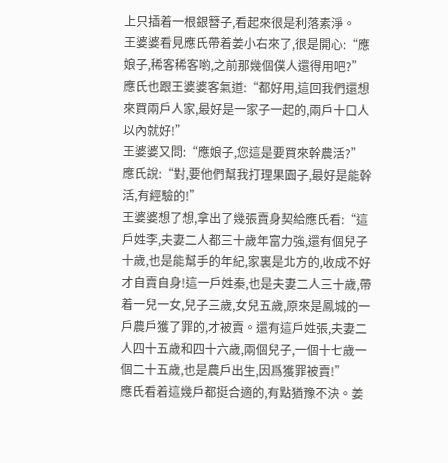上只插着一根銀簪子,看起來很是利落素淨。
王婆婆看見應氏帶着姜小右來了,很是開心:“應娘子,稀客稀客喲,之前那幾個僕人還得用吧?”
應氏也跟王婆婆客氣道:“都好用,這回我們還想來買兩戶人家,最好是一家子一起的,兩戶十口人以內就好!”
王婆婆又問:“應娘子,您這是要買來幹農活?”
應氏說:“對,要他們幫我打理果園子,最好是能幹活,有經驗的!”
王婆婆想了想,拿出了幾張賣身契給應氏看:“這戶姓李,夫妻二人都三十歲年富力強,還有個兒子十歲,也是能幫手的年紀,家裏是北方的,收成不好才自賣自身!這一戶姓秦,也是夫妻二人三十歲,帶着一兒一女,兒子三歲,女兒五歲,原來是鳳城的一戶農戶獲了罪的,才被賣。還有這戶姓張,夫妻二人四十五歲和四十六歲,兩個兒子,一個十七歲一個二十五歲,也是農戶出生,因爲獲罪被賣!”
應氏看着這幾戶都挺合適的,有點猶豫不決。姜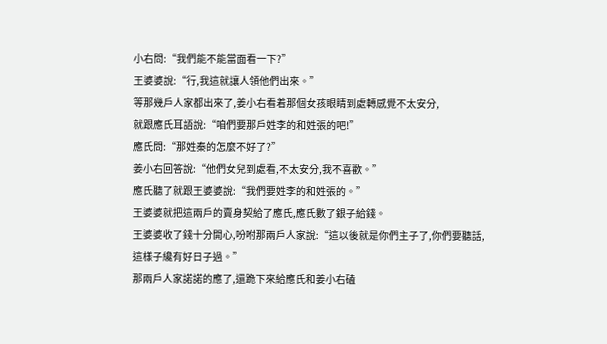小右問:“我們能不能當面看一下?”
王婆婆說:“行,我這就讓人領他們出來。”
等那幾戶人家都出來了,姜小右看着那個女孩眼睛到處轉感覺不太安分,
就跟應氏耳語說:“咱們要那戶姓李的和姓張的吧!”
應氏問:“那姓秦的怎麼不好了?”
姜小右回答說:“他們女兒到處看,不太安分,我不喜歡。”
應氏聽了就跟王婆婆說:“我們要姓李的和姓張的。”
王婆婆就把這兩戶的賣身契給了應氏,應氏數了銀子給錢。
王婆婆收了錢十分開心,吩咐那兩戶人家說:“這以後就是你們主子了,你們要聽話,這樣子纔有好日子過。”
那兩戶人家諾諾的應了,還跪下來給應氏和姜小右磕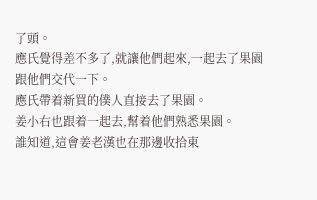了頭。
應氏覺得差不多了,就讓他們起來,一起去了果園跟他們交代一下。
應氏帶着新買的僕人直接去了果園。
姜小右也跟着一起去,幫着他們熟悉果園。
誰知道,這會姜老漢也在那邊收拾東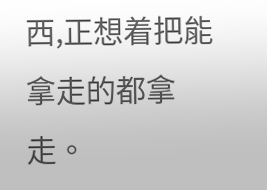西,正想着把能拿走的都拿走。